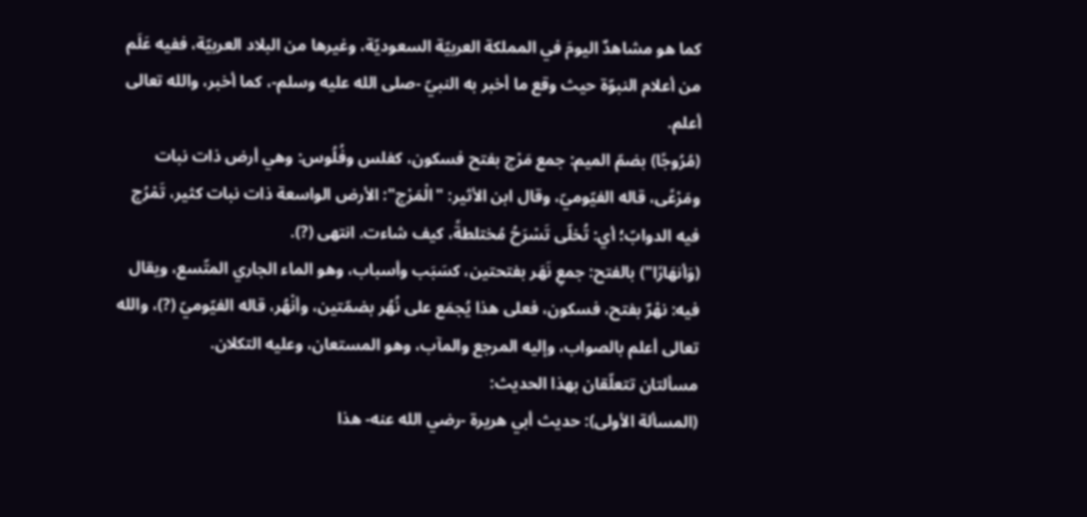كما هو مشاهدٌ اليومَ في المملكة العربيّة السعوديّة، وغيرها من البلاد العربيّة، ففيه عَلَم من أعلام النبوّة حيث وقع ما أخبر به النبيّ -صلى الله عليه وسلم-، كما أخبر، والله تعالى أعلم.
(مُرُوجًا) بضمّ الميم: جمع مَرْج بفتح فسكون، كفلس وفُلُوس: وهي أرض ذات نبات ومَرْعًى، قاله الفيّوميّ، وقال ابن الأثير: "الْمَرْج": الأرض الواسعة ذات نبات كثير، تَمْرُج فيه الدوابّ؛ أي: تُخلّى تَسْرَحُ مُختلطةً، كيف شاءت. انتهى (?).
(وَأنهَارًا") بالفتح: جمعِ نَهَر بفتحتين، كسَبَب وأسباب، وهو الماء الجاري المتّسع، ويقال فيه: نهْرٌ بفتح، فسكون، فعلى هذا يُجمَع على نُهُر بضمّتين، وأنْهُر، قاله الفيّوميّ (?)، والله تعالى أعلم بالصواب، وإليه المرجع والمآب، وهو المستعان، وعليه التكلان.
مسألتان تتعلّقان بهذا الحديث:
(المسألة الأولى): حديث أبي هريرة -رضي الله عنه- هذا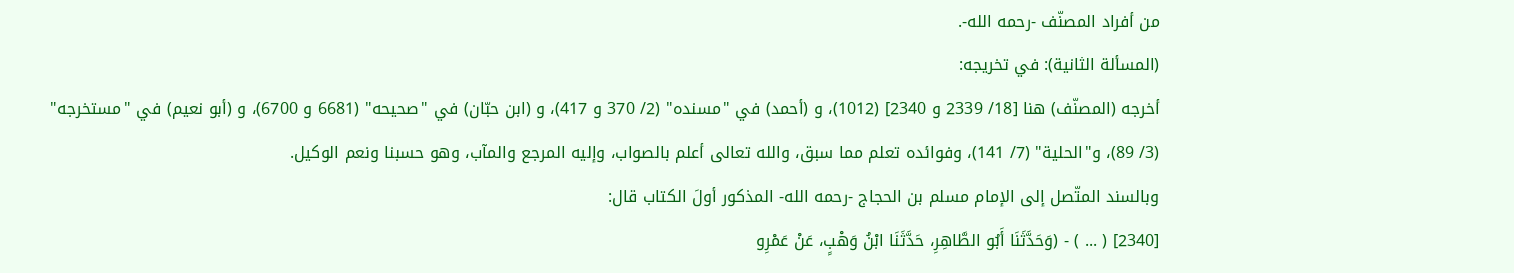من أفراد المصنّف -رحمه الله-.
(المسألة الثانية): في تخريجه:
أخرجه (المصنّف) هنا [18/ 2339 و 2340] (1012)، و (أحمد) في "مسنده" (2/ 370 و 417)، و (ابن حبّان) في "صحيحه" (6681 و 6700)، و (أبو نعيم) في "مستخرجه" (3/ 89)، و"الحلية" (7/ 141)، وفوائده تعلم مما سبق، والله تعالى أعلم بالصواب، وإليه المرجع والمآب، وهو حسبنا ونعم الوكيل.
وبالسند المتّصل إلى الإمام مسلم بن الحجاج -رحمه الله- المذكور أولَ الكتاب قال:
[2340] ( ... ) - (وَحَدَّثَنَا أَبُو الطَّاهِرِ، حَدَّثَنَا ابْنُ وَهْبٍ، عَنْ عَمْرِو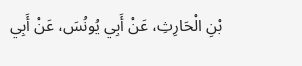بْنِ الْحَارِثِ، عَنْ أَبِي يُونُسَ، عَنْ أَبِي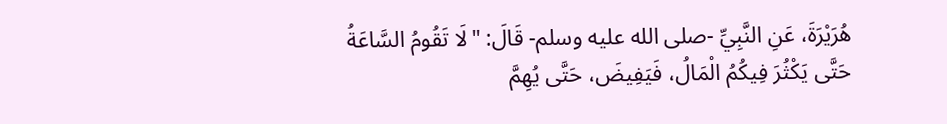هُرَيْرَةَ، عَنِ النَّبِيِّ -صلى الله عليه وسلم- قَالَ: "لَا تَقُومُ السَّاعَةُ حَتَّى يَكْثُرَ فِيكُمُ الْمَالُ، فَيَفِيضَ، حَتَّى يُهِمَّ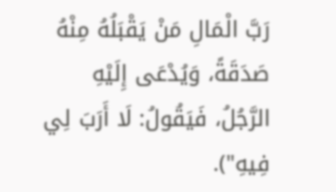رَبَّ الْمَالِ مَنْ يَقْبَلُهُ مِنْهُ صَدَقَةً، وَيُدْعَى إِلَيْهِ الرَّجُلُ، فَيَقُولُ: لَا أَرَبَ لِي فِيهِ").